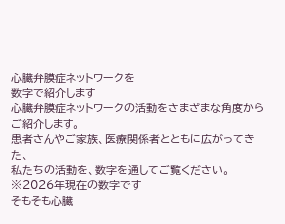心臓弁膜症ネットワークを
数字で紹介します
心臓弁膜症ネットワークの活動をさまざまな角度からご紹介します。
患者さんやご家族、医療関係者とともに広がってきた、
私たちの活動を、数字を通してご覧ください。
※2026年現在の数字です
そもそも心臓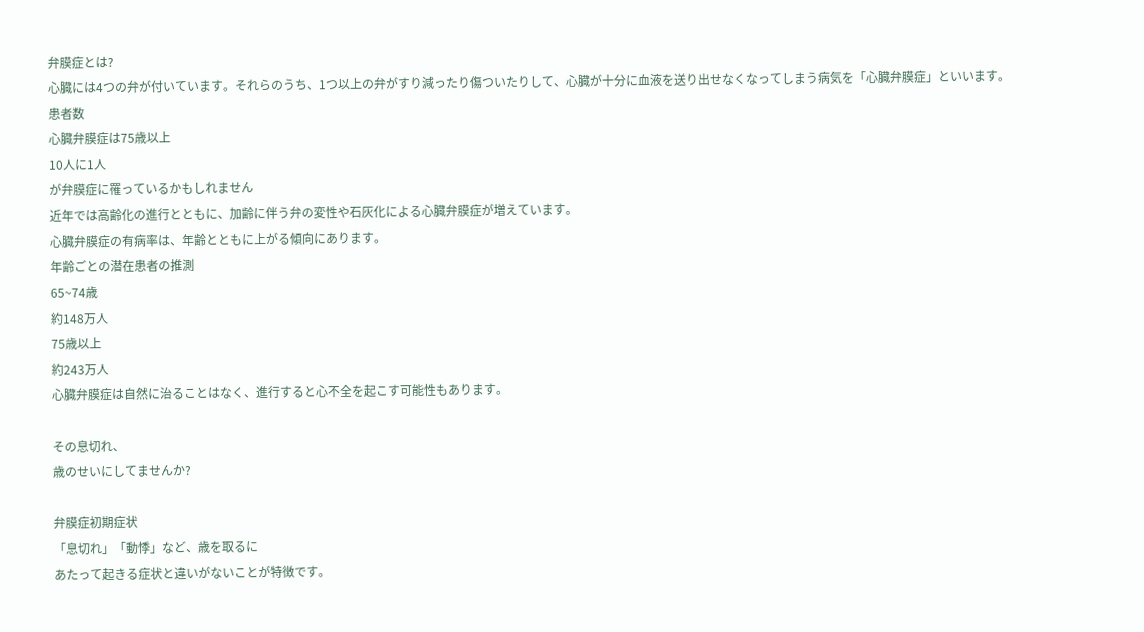弁膜症とは?
心臓には4つの弁が付いています。それらのうち、1つ以上の弁がすり減ったり傷ついたりして、心臓が十分に血液を送り出せなくなってしまう病気を「心臓弁膜症」といいます。
患者数
心臓弁膜症は75歳以上
10人に1人
が弁膜症に罹っているかもしれません
近年では高齢化の進行とともに、加齢に伴う弁の変性や石灰化による心臓弁膜症が増えています。
心臓弁膜症の有病率は、年齢とともに上がる傾向にあります。
年齢ごとの潜在患者の推測
65~74歳
約148万人
75歳以上
約243万人
心臓弁膜症は自然に治ることはなく、進行すると心不全を起こす可能性もあります。

その息切れ、
歳のせいにしてませんか?

弁膜症初期症状
「息切れ」「動悸」など、歳を取るに
あたって起きる症状と違いがないことが特徴です。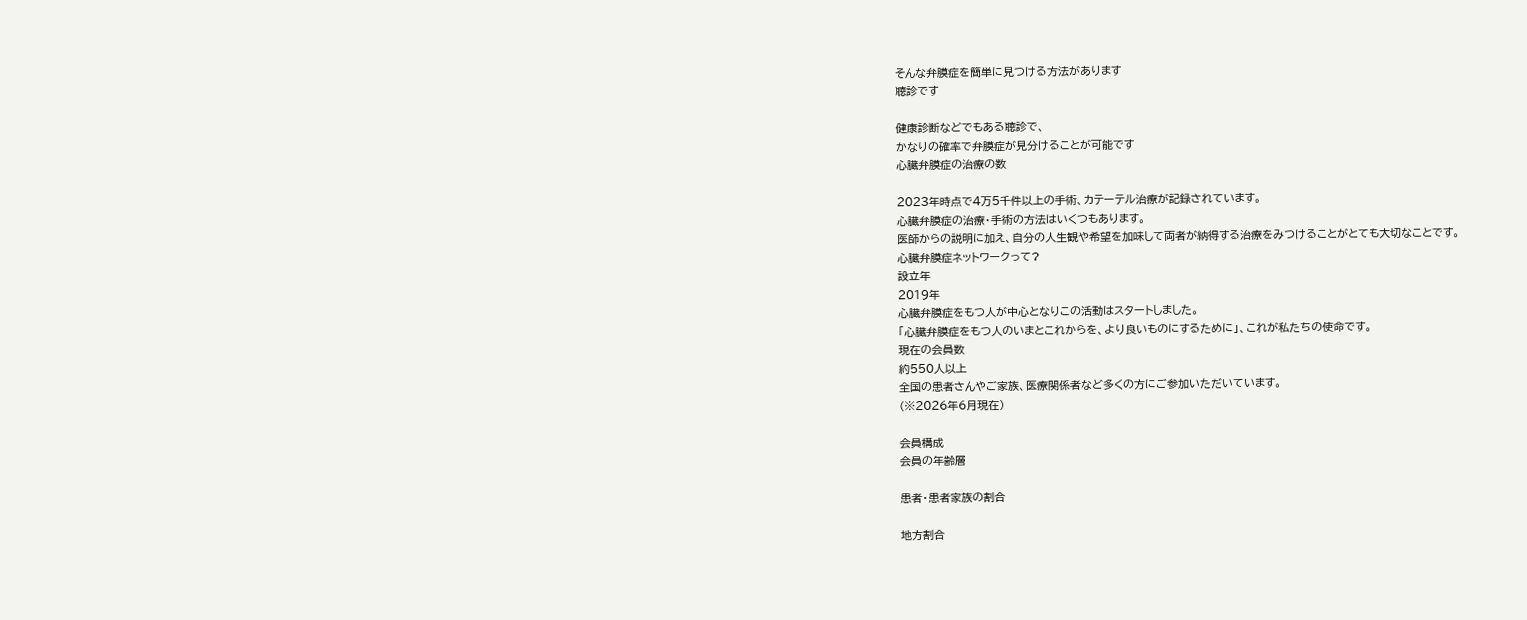そんな弁膜症を簡単に見つける方法があります
聴診です

健康診断などでもある聴診で、
かなりの確率で弁膜症が見分けることが可能です
心臓弁膜症の治療の数

2023年時点で4万5千件以上の手術、カテーテル治療が記録されています。
心臓弁膜症の治療・手術の方法はいくつもあります。
医師からの説明に加え、自分の人生観や希望を加味して両者が納得する治療をみつけることがとても大切なことです。
心臓弁膜症ネットワークって?
設立年
2019年
心臓弁膜症をもつ人が中心となりこの活動はスタートしました。
「心臓弁膜症をもつ人のいまとこれからを、より良いものにするために」、これが私たちの使命です。
現在の会員数
約550人以上
全国の患者さんやご家族、医療関係者など多くの方にご参加いただいています。
(※2026年6月現在)

会員構成
会員の年齢層

患者・患者家族の割合

地方割合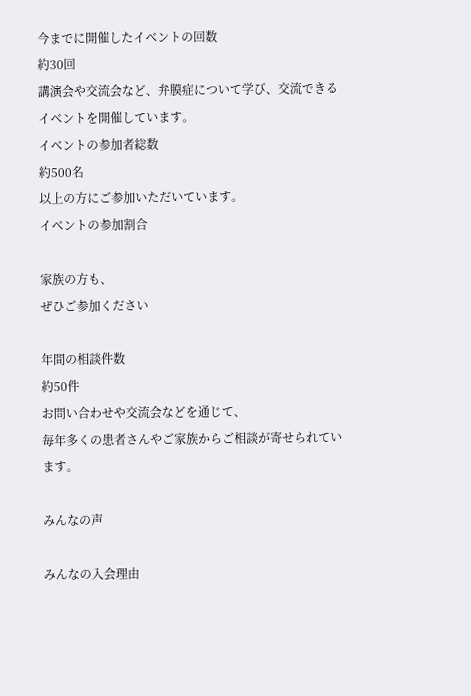今までに開催したイベントの回数
約30回
講演会や交流会など、弁膜症について学び、交流できるイベントを開催しています。
イベントの参加者総数
約500名
以上の方にご参加いただいています。
イベントの参加割合

家族の方も、
ぜひご参加ください

年間の相談件数
約50件
お問い合わせや交流会などを通じて、
毎年多くの患者さんやご家族からご相談が寄せられています。

みんなの声

みんなの入会理由